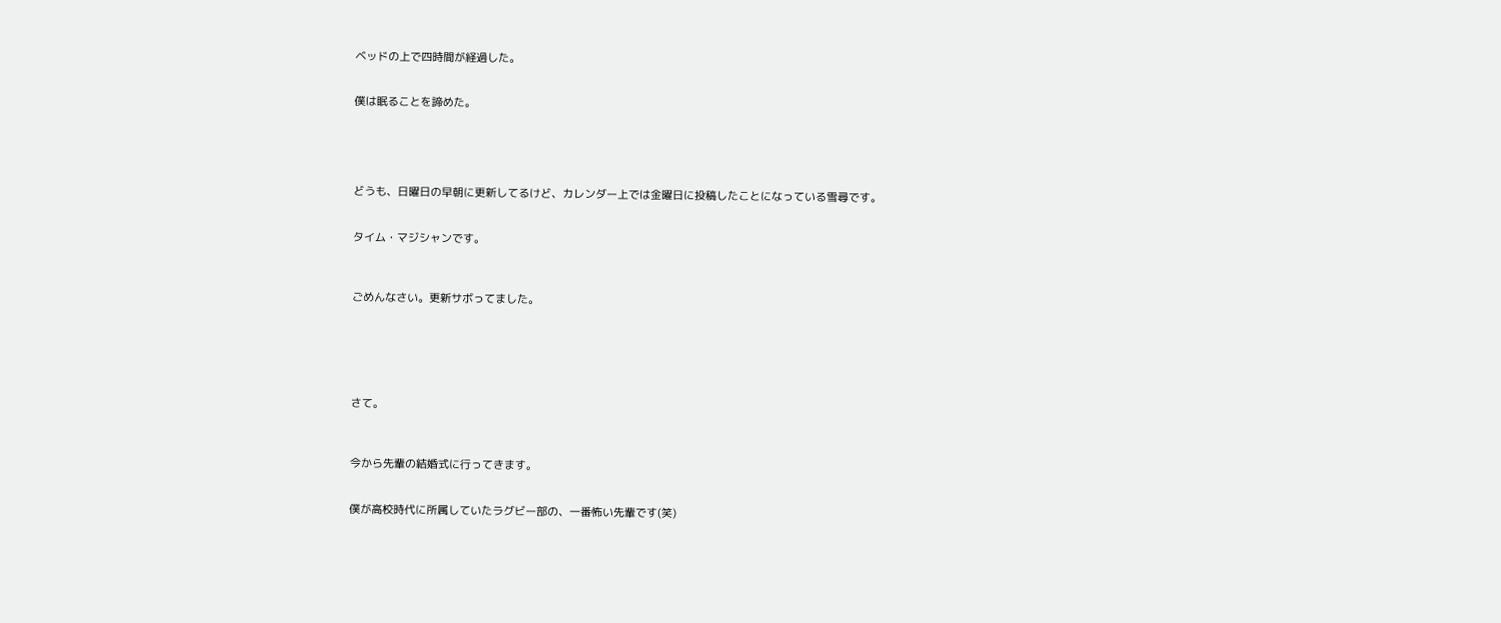ベッドの上で四時間が経過した。


僕は眠ることを諦めた。





どうも、日曜日の早朝に更新してるけど、カレンダー上では金曜日に投稿したことになっている雪尋です。


タイム・マジシャンです。



ごめんなさい。更新サボってました。






さて。



今から先輩の結婚式に行ってきます。


僕が高校時代に所属していたラグビー部の、一番怖い先輩です(笑)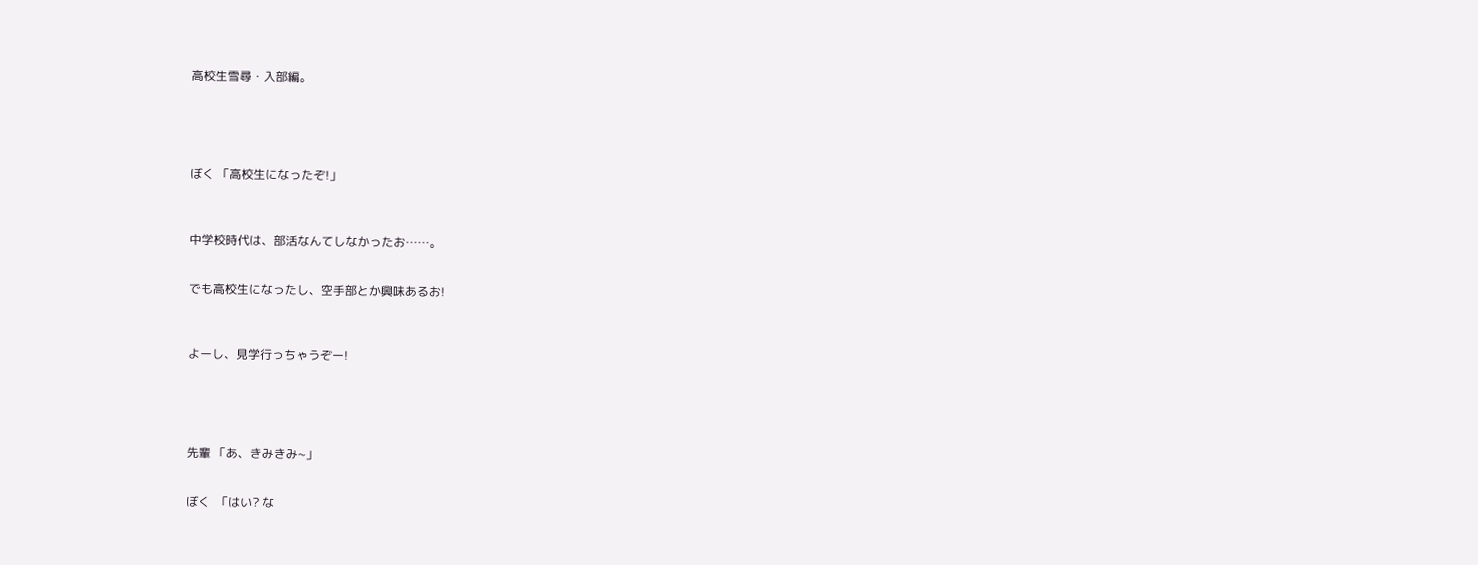高校生雪尋・入部編。





ぼく 「高校生になったぞ!」



中学校時代は、部活なんてしなかったお……。


でも高校生になったし、空手部とか興味あるお!



よーし、見学行っちゃうぞー!





先輩 「あ、きみきみ~」


ぼく  「はい? な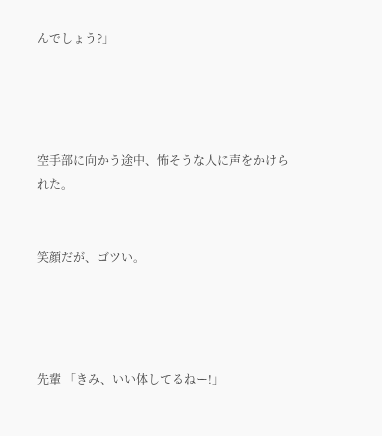んでしょう?」




空手部に向かう途中、怖そうな人に声をかけられた。


笑顔だが、ゴツい。




先輩 「きみ、いい体してるねー!」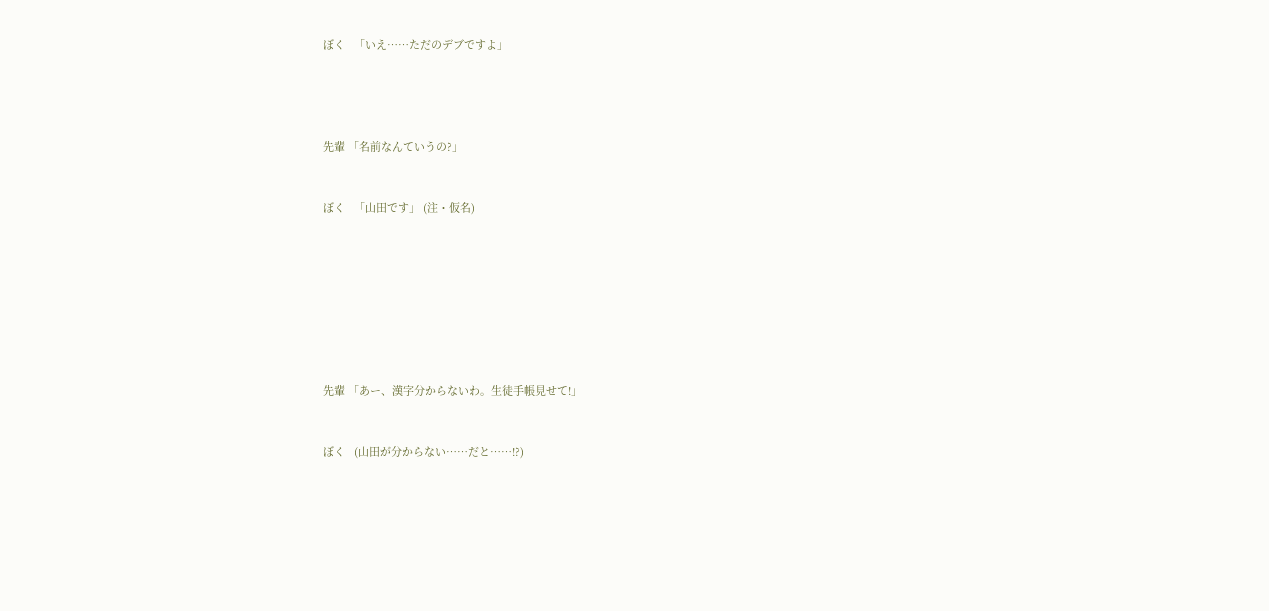ぼく   「いえ……ただのデブですよ」




先輩 「名前なんていうの?」


ぼく   「山田です」 (注・仮名)








先輩 「あー、漢字分からないわ。生徒手帳見せて!」


ぼく   (山田が分からない……だと……!?)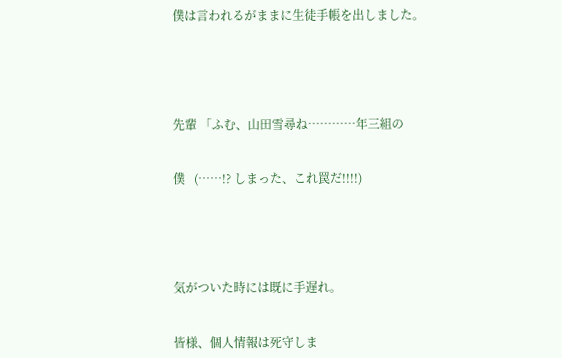僕は言われるがままに生徒手帳を出しました。





先輩 「ふむ、山田雪尋ね…………年三組の


僕   (……!? しまった、これ罠だ!!!!)





気がついた時には既に手遅れ。


皆様、個人情報は死守しま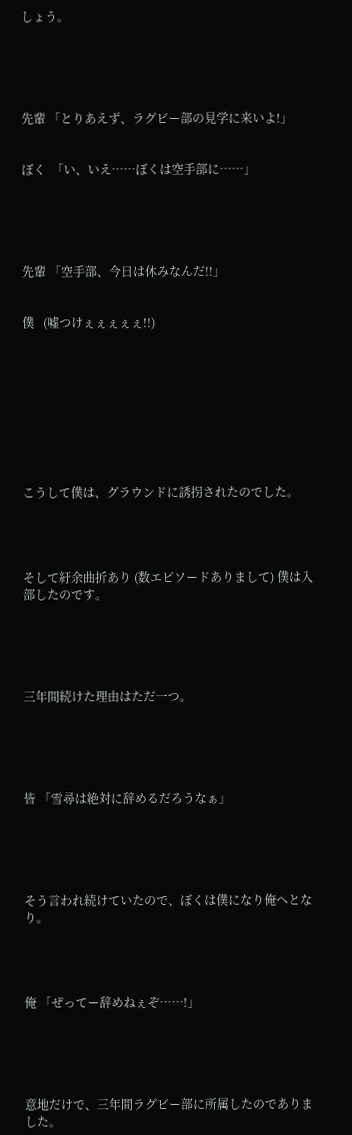しょう。





先輩 「とりあえず、ラグビー部の見学に来いよ!」


ぼく  「い、いえ……ぼくは空手部に……」





先輩 「空手部、今日は休みなんだ!!」


僕   (嘘つけぇぇぇぇぇ!!)









こうして僕は、グラウンドに誘拐されたのでした。




そして紆余曲折あり (数エピソードありまして) 僕は入部したのです。





三年間続けた理由はただ一つ。





皆 「雪尋は絶対に辞めるだろうなぁ」





そう言われ続けていたので、ぼくは僕になり俺へとなり。




俺 「ぜってー辞めねぇぞ……!」





意地だけで、三年間ラグビー部に所属したのでありました。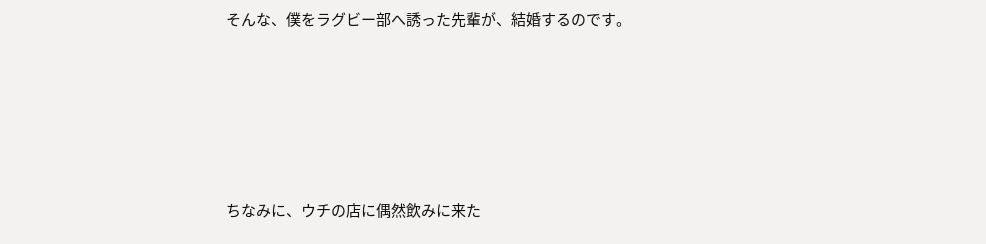そんな、僕をラグビー部へ誘った先輩が、結婚するのです。







ちなみに、ウチの店に偶然飲みに来た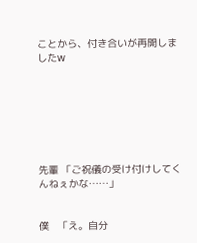ことから、付き合いが再開しましたw







先輩 「ご祝儀の受け付けしてくんねぇかな……」


僕   「え。自分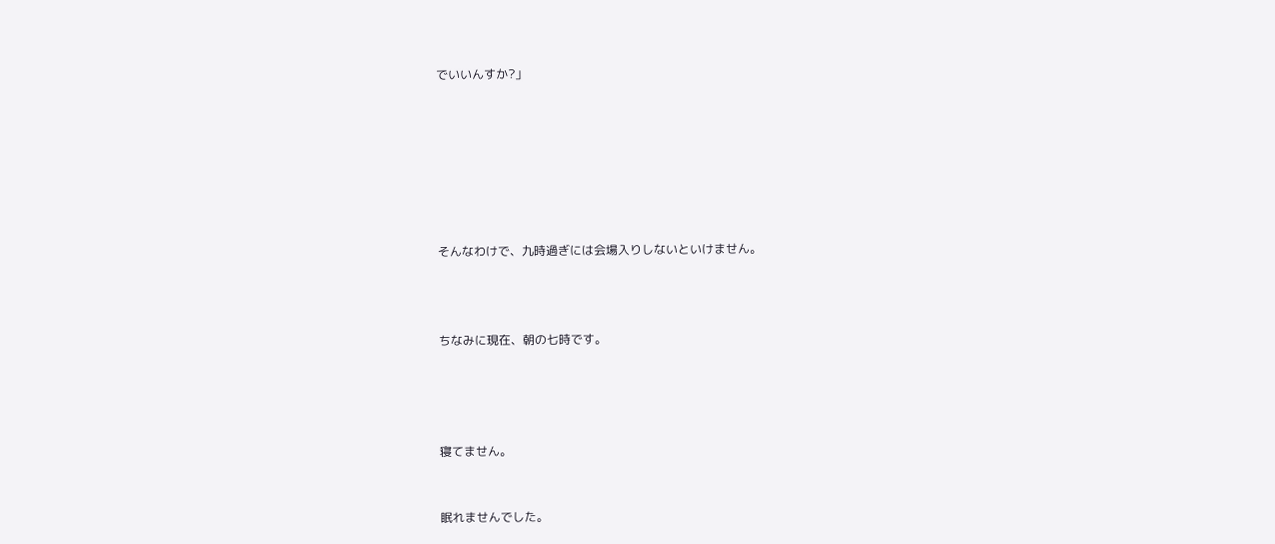でいいんすか?」







そんなわけで、九時過ぎには会場入りしないといけません。



ちなみに現在、朝の七時です。




寝てません。


眠れませんでした。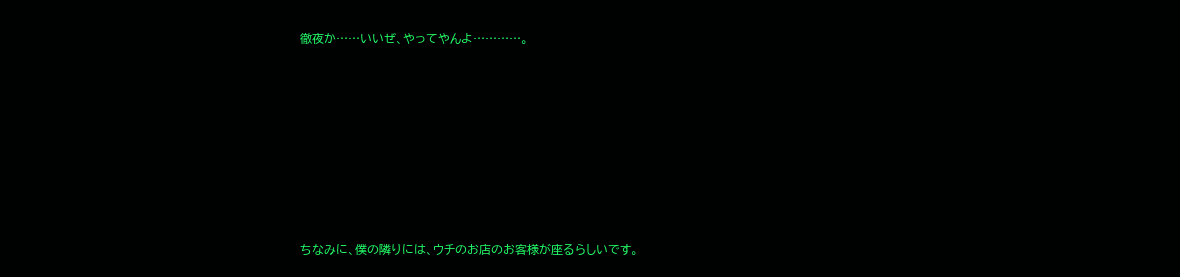徹夜か……いいぜ、やってやんよ…………。









ちなみに、僕の隣りには、ウチのお店のお客様が座るらしいです。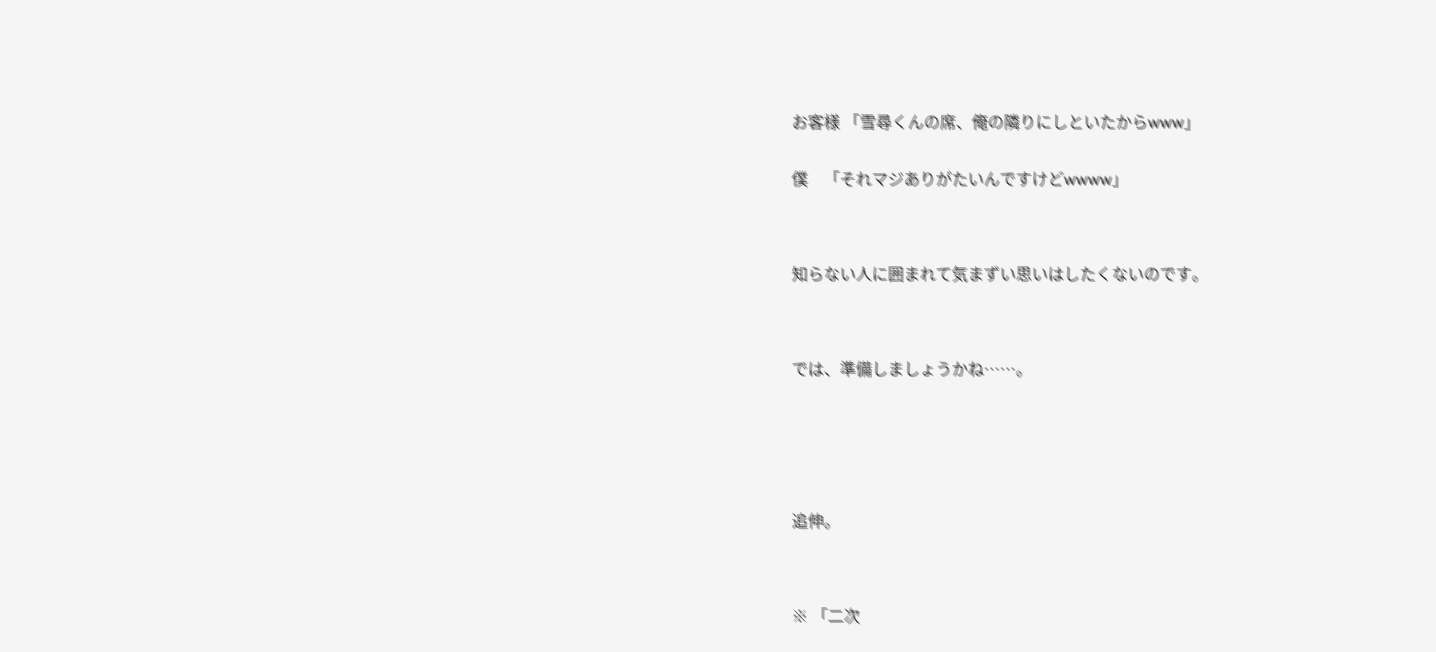お客様 「雪尋くんの席、俺の隣りにしといたからwww」


僕    「それマジありがたいんですけどwwww」




知らない人に囲まれて気まずい思いはしたくないのです。




では、準備しましょうかね……。







追伸。




※ 「二次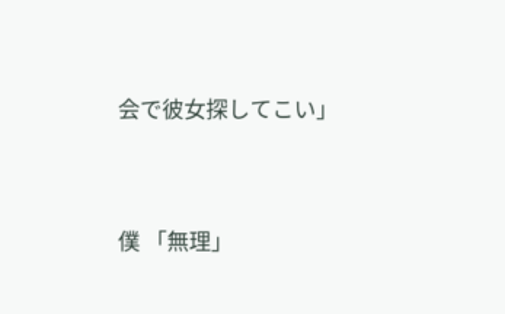会で彼女探してこい」


僕 「無理」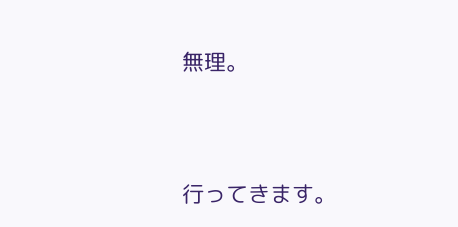無理。




行ってきます。